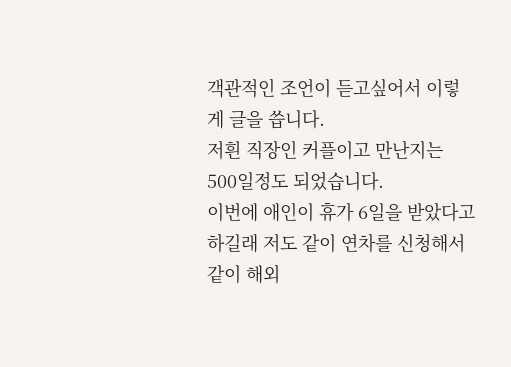객관적인 조언이 듣고싶어서 이렇게 글을 씁니다.
저흰 직장인 커플이고 만난지는 500일정도 되었습니다.
이번에 애인이 휴가 6일을 받았다고 하길래 저도 같이 연차를 신청해서
같이 해외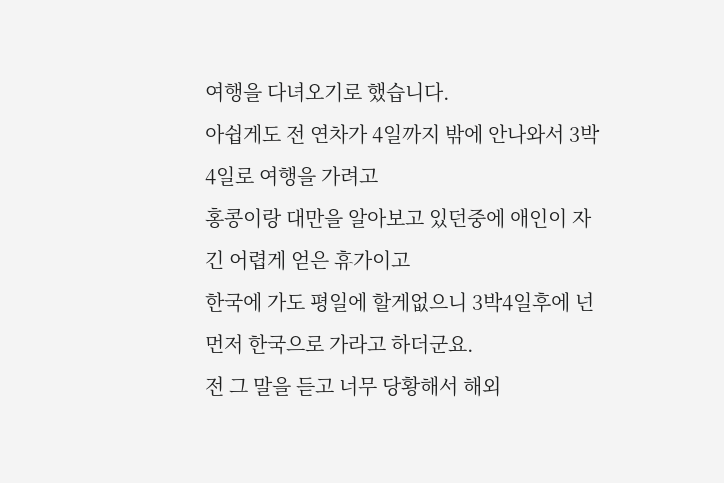여행을 다녀오기로 했습니다.
아쉽게도 전 연차가 4일까지 밖에 안나와서 3박4일로 여행을 가려고
홍콩이랑 대만을 알아보고 있던중에 애인이 자긴 어렵게 얻은 휴가이고
한국에 가도 평일에 할게없으니 3박4일후에 넌 먼저 한국으로 가라고 하더군요.
전 그 말을 듣고 너무 당황해서 해외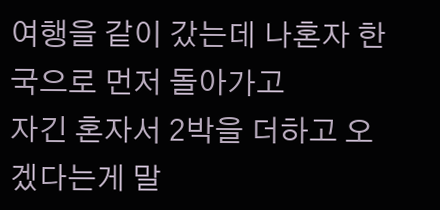여행을 같이 갔는데 나혼자 한국으로 먼저 돌아가고
자긴 혼자서 2박을 더하고 오겠다는게 말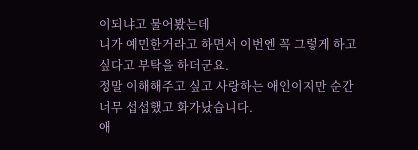이되냐고 물어봤는데
니가 예민한거라고 하면서 이번엔 꼭 그렇게 하고싶다고 부탁을 하더군요.
정말 이해해주고 싶고 사랑하는 애인이지만 순간 너무 섭섭했고 화가났습니다.
애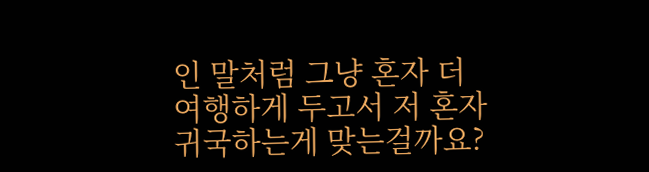인 말처럼 그냥 혼자 더 여행하게 두고서 저 혼자 귀국하는게 맞는걸까요?